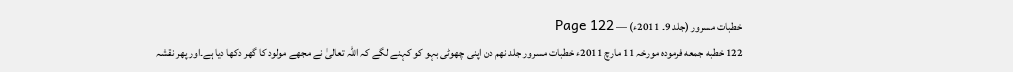خطبات مسرور (جلد 9۔ 2011ء) — Page 122
122 خطبه جمعه فرمودہ مورخہ 11 مارچ 2011ء خطبات مسرور جلد نهم دن اپنی چھوٹی بہو کو کہنے لگے کہ اللہ تعالیٰ نے مجھے مولود کا گھر دکھا دیا ہے۔اور پھر نقشہ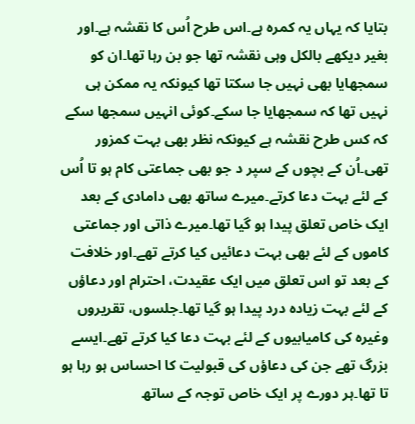بتایا کہ یہاں یہ کمرہ ہے۔اس طرح اُس کا نقشہ ہے۔اور بغیر دیکھے بالکل وہی نقشہ تھا جو بن رہا تھا۔ان کو سمجھایا بھی نہیں جا سکتا تھا کیونکہ یہ ممکن ہی نہیں تھا کہ سمجھایا جا سکے۔کوئی انہیں سمجھا سکے کہ کس طرح نقشہ ہے کیونکہ نظر بھی بہت کمزور تھی۔اُن کے بچوں کے سپر د جو بھی جماعتی کام ہو تا اُس کے لئے بہت دعا کرتے۔میرے ساتھ بھی دامادی کے بعد ایک خاص تعلق پیدا ہو گیا تھا۔میرے ذاتی اور جماعتی کاموں کے لئے بھی بہت دعائیں کیا کرتے تھے۔اور خلافت کے بعد تو اس تعلق میں ایک عقیدت، احترام اور دعاؤں کے لئے بہت زیادہ درد پیدا ہو گیا تھا۔جلسوں، تقریروں وغیرہ کی کامیابیوں کے لئے بہت دعا کیا کرتے تھے۔ایسے بزرگ تھے جن کی دعاؤں کی قبولیت کا احساس ہو رہا ہو تا تھا۔ہر دورے پر ایک خاص توجہ کے ساتھ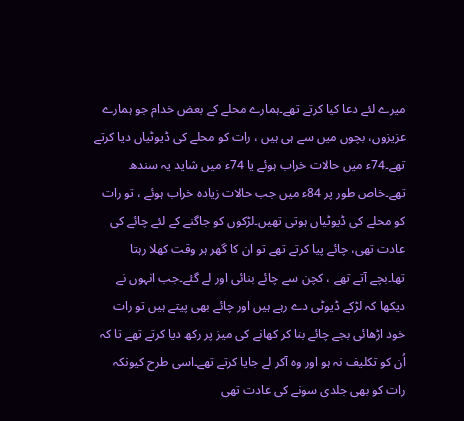میرے لئے دعا کیا کرتے تھے۔ہمارے محلے کے بعض خدام جو ہمارے عزیزوں، بچوں میں سے ہی ہیں ، رات کو محلے کی ڈیوٹیاں دیا کرتے تھے۔74ء میں حالات خراب ہوئے یا 74ء میں شاید یہ سندھ تھے۔خاص طور پر 84ء میں جب حالات زیادہ خراب ہوئے ، تو رات کو محلے کی ڈیوٹیاں ہوتی تھیں۔لڑکوں کو جاگنے کے لئے چائے کی عادت تھی، چائے پیا کرتے تھے تو ان کا گھر ہر وقت کھلا رہتا تھا۔بچے آتے تھے ، کچن سے چائے بنائی اور لے گئے۔جب انہوں نے دیکھا کہ لڑکے ڈیوٹی دے رہے ہیں اور چائے بھی پیتے ہیں تو رات خود اڑھائی بجے چائے بنا کر کھانے کی میز پر رکھ دیا کرتے تھے تا کہ اُن کو تکلیف نہ ہو اور وہ آکر لے جایا کرتے تھے۔اسی طرح کیونکہ رات کو بھی جلدی سونے کی عادت تھی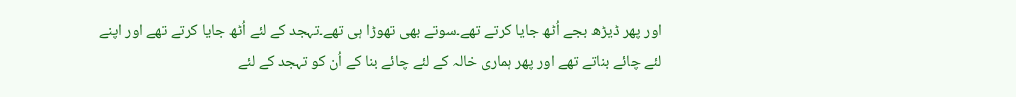اور پھر ڈیڑھ بجے اُٹھ جایا کرتے تھے۔سوتے بھی تھوڑا ہی تھے۔تہجد کے لئے اُٹھ جایا کرتے تھے اور اپنے لئے چائے بناتے تھے اور پھر ہماری خالہ کے لئے چائے بنا کے اُن کو تہجد کے لئے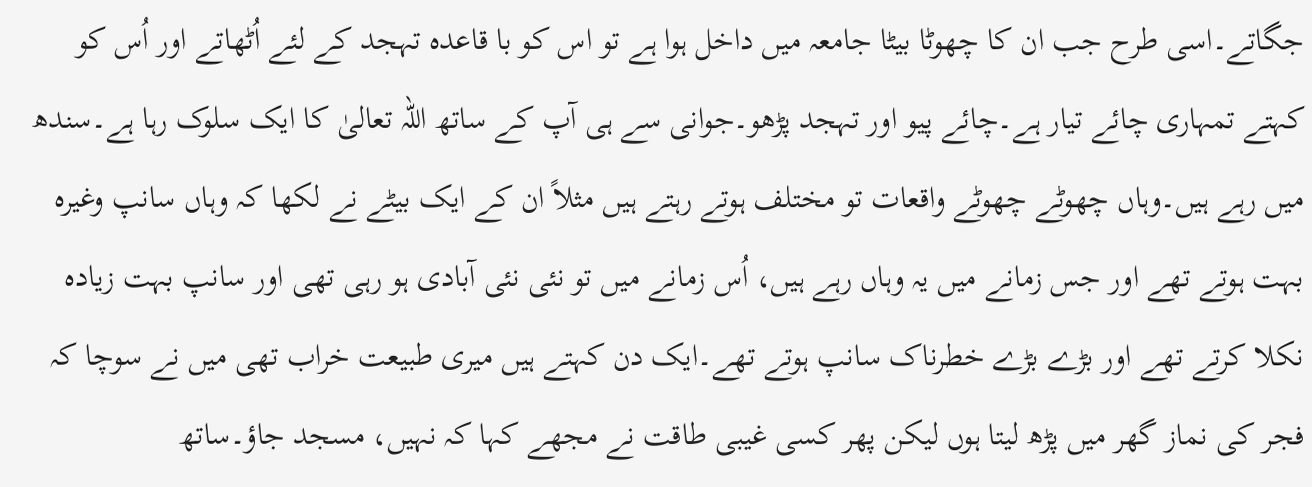جگاتے۔اسی طرح جب ان کا چھوٹا بیٹا جامعہ میں داخل ہوا ہے تو اس کو با قاعدہ تہجد کے لئے اُٹھاتے اور اُس کو کہتے تمہاری چائے تیار ہے۔چائے پیو اور تہجد پڑھو۔جوانی سے ہی آپ کے ساتھ اللہ تعالیٰ کا ایک سلوک رہا ہے۔سندھ میں رہے ہیں۔وہاں چھوٹے چھوٹے واقعات تو مختلف ہوتے رہتے ہیں مثلاً ان کے ایک بیٹے نے لکھا کہ وہاں سانپ وغیرہ بہت ہوتے تھے اور جس زمانے میں یہ وہاں رہے ہیں، اُس زمانے میں تو نئی نئی آبادی ہو رہی تھی اور سانپ بہت زیادہ نکلا کرتے تھے اور بڑے بڑے خطرناک سانپ ہوتے تھے۔ایک دن کہتے ہیں میری طبیعت خراب تھی میں نے سوچا کہ فجر کی نماز گھر میں پڑھ لیتا ہوں لیکن پھر کسی غیبی طاقت نے مجھے کہا کہ نہیں، مسجد جاؤ۔ساتھ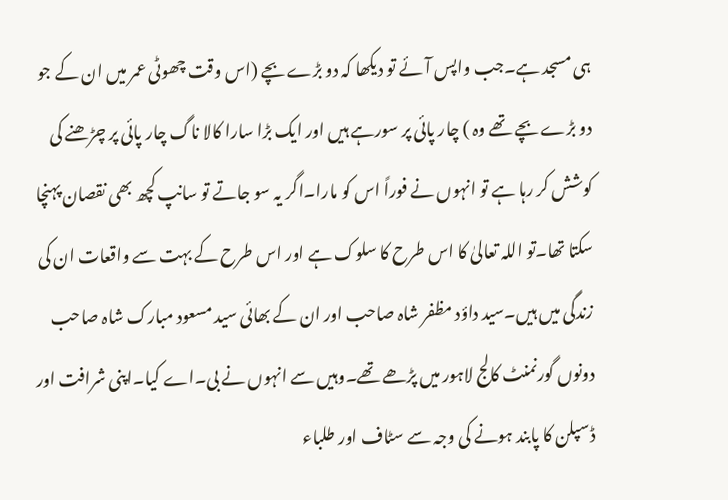ہی مسجد ہے۔جب واپس آئے تو دیکھا کہ دو بڑے بچے (اس وقت چھوٹی عمر میں ان کے جو دو بڑے بچے تھے وہ ) چار پائی پر سورہے ہیں اور ایک بڑا سارا کالا ناگ چار پائی پر چڑھنے کی کوشش کر رہا ہے تو انہوں نے فوراً اس کو مارا۔اگر یہ سو جاتے تو سانپ کچھ بھی نقصان پہنچا سکتا تھا۔تو اللہ تعالیٰ کا اس طرح کا سلوک ہے اور اس طرح کے بہت سے واقعات ان کی زندگی میں ہیں۔سید داؤد مظفر شاہ صاحب اور ان کے بھائی سید مسعود مبارک شاہ صاحب دونوں گورنمنٹ کالج لاہور میں پڑھے تھے۔وہیں سے انہوں نے بی۔اے کیا۔اپنی شرافت اور ڈسپلن کا پابند ہونے کی وجہ سے سٹاف اور طلباء